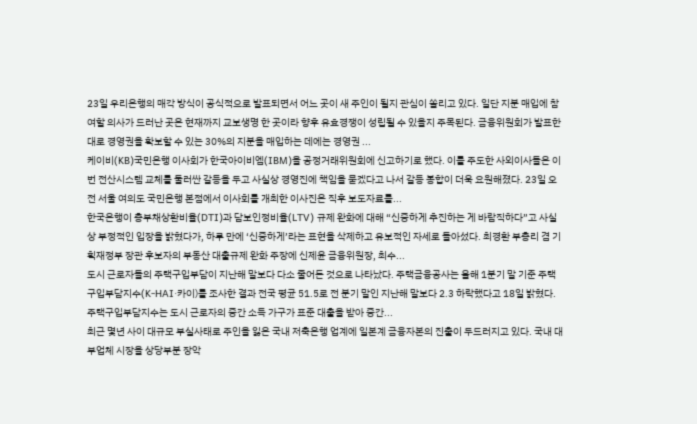23일 우리은행의 매각 방식이 공식적으로 발표되면서 어느 곳이 새 주인이 될지 관심이 쏠리고 있다. 일단 지분 매입에 참여할 의사가 드러난 곳은 현재까지 교보생명 한 곳이라 향후 유효경쟁이 성립될 수 있을지 주목된다. 금융위원회가 발표한 대로 경영권을 확보할 수 있는 30%의 지분을 매입하는 데에는 경영권 ...
케이비(KB)국민은행 이사회가 한국아이비엠(IBM)을 공정거래위원회에 신고하기로 했다. 이를 주도한 사외이사들은 이번 전산시스템 교체를 둘러싼 갈등을 두고 사실상 경영진에 책임을 묻겠다고 나서 갈등 봉합이 더욱 요원해졌다. 23일 오전 서울 여의도 국민은행 본점에서 이사회를 개최한 이사진은 직후 보도자료를...
한국은행이 총부채상환비율(DTI)과 담보인정비율(LTV) 규제 완화에 대해 “신중하게 추진하는 게 바람직하다”고 사실상 부정적인 입장을 밝혔다가, 하루 만에 ‘신중하게’라는 표현을 삭제하고 유보적인 자세로 돌아섰다. 최경환 부총리 겸 기획재정부 장관 후보자의 부동산 대출규제 완화 주장에 신제윤 금융위원장, 최수...
도시 근로자들의 주택구입부담이 지난해 말보다 다소 줄어든 것으로 나타났다. 주택금융공사는 올해 1분기 말 기준 주택구입부담지수(K-HAI·카이)를 조사한 결과 전국 평균 51.5로 전 분기 말인 지난해 말보다 2.3 하락했다고 18일 밝혔다. 주택구입부담지수는 도시 근로자의 중간 소득 가구가 표준 대출을 받아 중간...
최근 몇년 사이 대규모 부실사태로 주인을 잃은 국내 저축은행 업계에 일본계 금융자본의 진출이 두드러지고 있다. 국내 대부업체 시장을 상당부분 장악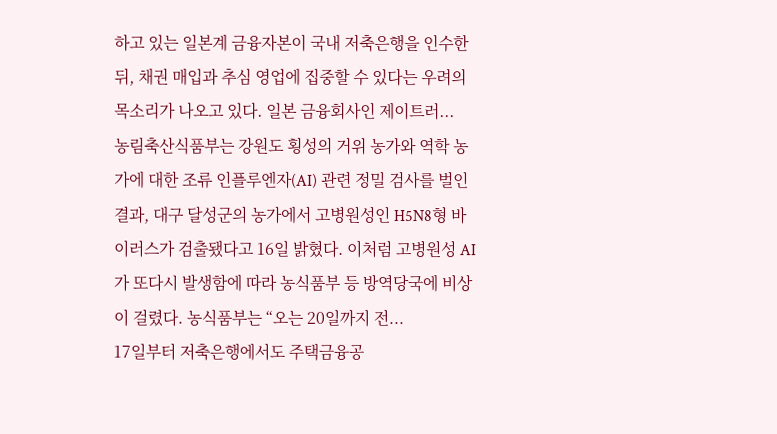하고 있는 일본계 금융자본이 국내 저축은행을 인수한 뒤, 채권 매입과 추심 영업에 집중할 수 있다는 우려의 목소리가 나오고 있다. 일본 금융회사인 제이트러...
농림축산식품부는 강원도 횡성의 거위 농가와 역학 농가에 대한 조류 인플루엔자(AI) 관련 정밀 검사를 벌인 결과, 대구 달성군의 농가에서 고병원성인 H5N8형 바이러스가 검출됐다고 16일 밝혔다. 이처럼 고병원성 AI가 또다시 발생함에 따라 농식품부 등 방역당국에 비상이 걸렸다. 농식품부는 “오는 20일까지 전...
17일부터 저축은행에서도 주택금융공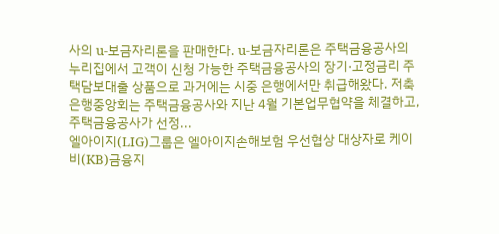사의 u-보금자리론을 판매한다. u-보금자리론은 주택금융공사의 누리집에서 고객이 신청 가능한 주택금융공사의 장기·고정금리 주택담보대출 상품으로 과거에는 시중 은행에서만 취급해왔다. 저축은행중앙회는 주택금융공사와 지난 4월 기본업무협약을 체결하고, 주택금융공사가 선정...
엘아이지(LIG)그룹은 엘아이지손해보험 우선협상 대상자로 케이비(KB)금융지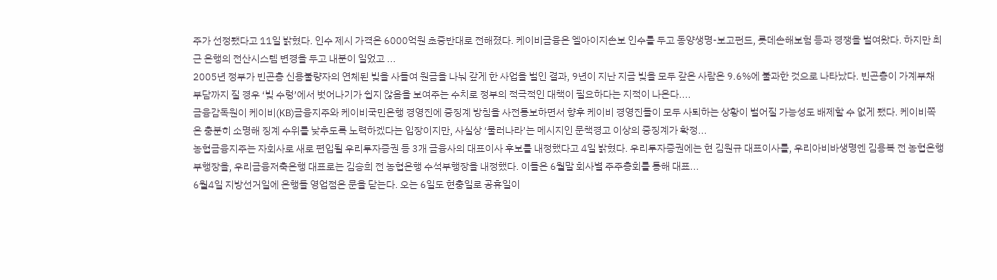주가 선정됐다고 11일 밝혔다. 인수 제시 가격은 6000억원 초중반대로 전해졌다. 케이비금융은 엘아이지손보 인수를 두고 동양생명-보고펀드, 롯데손해보험 등과 경쟁을 벌여왔다. 하지만 최근 은행의 전산시스템 변경을 두고 내분이 일었고 ...
2005년 정부가 빈곤층 신용불량자의 연체된 빚을 사들여 원금을 나눠 갚게 한 사업을 벌인 결과, 9년이 지난 지금 빚을 모두 갚은 사람은 9.6%에 불과한 것으로 나타났다. 빈곤층이 가계부채 부담까지 질 경우 ‘빚 수렁’에서 벗어나기가 쉽지 않음을 보여주는 수치로 정부의 적극적인 대책이 필요하다는 지적이 나온다....
금융감독원이 케이비(KB)금융지주와 케이비국민은행 경영진에 중징계 방침을 사전통보하면서 향후 케이비 경영진들이 모두 사퇴하는 상황이 벌어질 가능성도 배제할 수 없게 됐다. 케이비쪽은 충분히 소명해 징계 수위를 낮추도록 노력하겠다는 입장이지만, 사실상 ‘물러나라’는 메시지인 문책경고 이상의 중징계가 확정...
농협금융지주는 자회사로 새로 편입될 우리투자증권 등 3개 금융사의 대표이사 후보를 내정했다고 4일 밝혔다. 우리투자증권에는 현 김원규 대표이사를, 우리아비바생명엔 김용복 전 농협은행 부행장을, 우리금융저축은행 대표로는 김승희 전 농협은행 수석부행장을 내정했다. 이들은 6월말 회사별 주주총회를 통해 대표...
6월4일 지방선거일에 은행들 영업점은 문을 닫는다. 오는 6일도 현충일로 공휴일이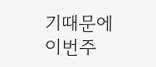기때문에 이번주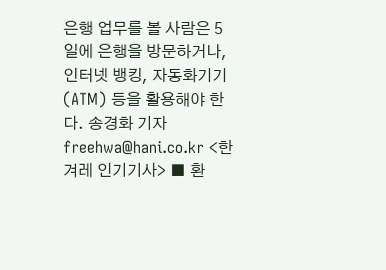은행 업무를 볼 사람은 5일에 은행을 방문하거나, 인터넷 뱅킹, 자동화기기(ATM) 등을 활용해야 한다. 송경화 기자 freehwa@hani.co.kr <한겨레 인기기사> ■ 환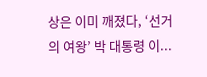상은 이미 깨졌다, ‘선거의 여왕’ 박 대통령 이...